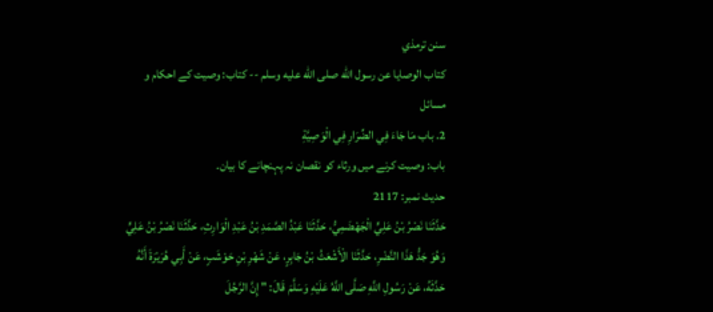سنن ترمذي
كتاب الوصايا عن رسول الله صلى الله عليه وسلم -- کتاب: وصیت کے احکام و مسائل
2. باب مَا جَاءَ فِي الضِّرَارِ فِي الْوَصِيَّةِ
باب: وصیت کرنے میں ورثاء کو نقصان نہ پہنچانے کا بیان۔
حدیث نمبر: 2117
حَدَّثَنَا نَصْرُ بْنُ عَلِيٍّ الْجَهْضَمِيُّ، حَدَّثَنَا عَبْدُ الصَّمَدِ بْنُ عَبْدِ الْوَارِثِ، حَدَّثَنَا نَصْرُ بْنُ عَلِيٍّ وَهُوَ جَدُّ هَذَا النَّضْرِ، حَدَّثَنَا الْأَشْعَثُ بْنُ جَابِرٍ، عَنْ شَهْرِ بْنِ حَوْشَبٍ، عَنْ أَبِي هُرَيْرَةَ أَنَّهُ حَدَّثَهُ، عَنْ رَسُولِ اللَّهِ صَلَّى اللَّهُ عَلَيْهِ وَسَلَّمَ قَالَ: " إِنَّ الرَّجُلَ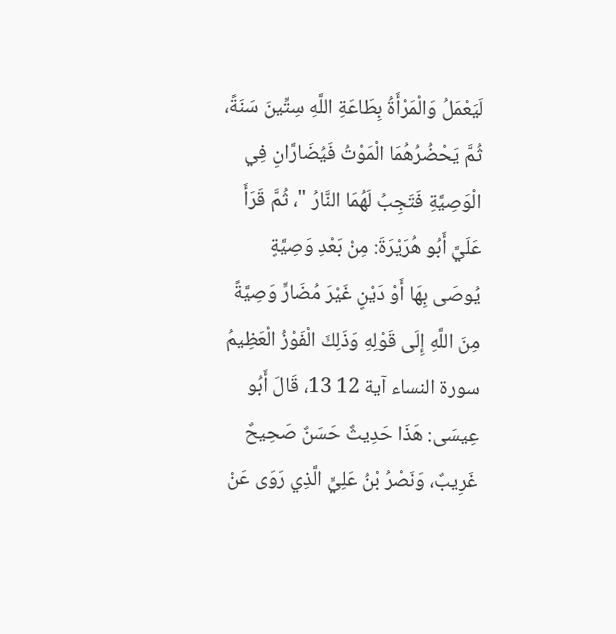لَيَعْمَلُ وَالْمَرْأَةُ بِطَاعَةِ اللَّهِ سِتِّينَ سَنَةً، ثُمَّ يَحْضُرُهُمَا الْمَوْتُ فَيُضَارَّانِ فِي الْوَصِيَّةِ فَتَجِبُ لَهُمَا النَّارُ "، ثُمَّ قَرَأَ عَلَيَّ أَبُو هُرَيْرَةَ: مِنْ بَعْدِ وَصِيَّةٍ يُوصَى بِهَا أَوْ دَيْنٍ غَيْرَ مُضَارٍّ وَصِيَّةً مِنَ اللَّهِ إِلَى قَوْلِهِ وَذَلِكَ الْفَوْزُ الْعَظِيمُ سورة النساء آية 12 13، قَالَ أَبُو عِيسَى: هَذَا حَدِيثٌ حَسَنٌ صَحِيحٌ غَرِيبٌ، وَنَصْرُ بْنُ عَلِيٍّ الَّذِي رَوَى عَنْ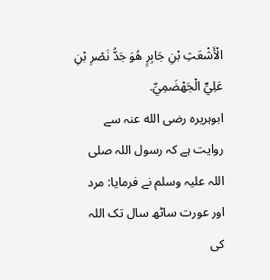الْأَشْعَثِ بْنِ جَابِرٍ هُوَ جَدُّ نَصْرِ بْنِ عَلِيٍّ الْجَهْضَمِيِّ.
ابوہریرہ رضی الله عنہ سے روایت ہے کہ رسول اللہ صلی اللہ علیہ وسلم نے فرمایا: مرد اور عورت ساٹھ سال تک اللہ کی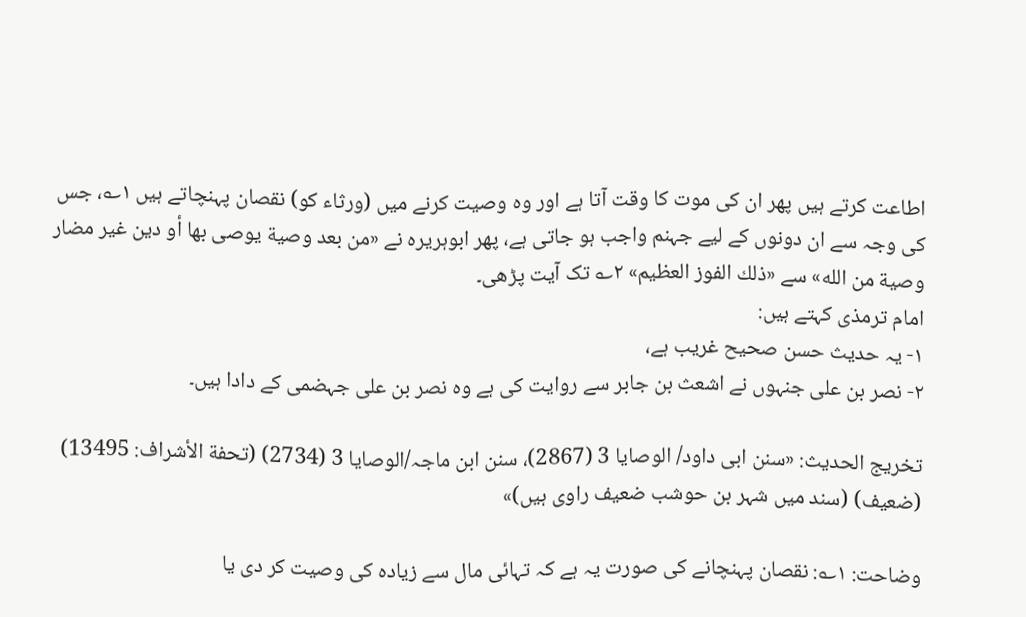اطاعت کرتے ہیں پھر ان کی موت کا وقت آتا ہے اور وہ وصیت کرنے میں (ورثاء کو) نقصان پہنچاتے ہیں ۱؎، جس کی وجہ سے ان دونوں کے لیے جہنم واجب ہو جاتی ہے، پھر ابوہریرہ نے «من بعد وصية يوصى بها أو دين غير مضار وصية من الله» سے «ذلك الفوز العظيم» ۲؎ تک آیت پڑھی۔
امام ترمذی کہتے ہیں:
۱- یہ حدیث حسن صحیح غریب ہے،
۲- نصر بن علی جنہوں نے اشعث بن جابر سے روایت کی ہے وہ نصر بن علی جہضمی کے دادا ہیں۔

تخریج الحدیث: «سنن ابی داود/ الوصایا 3 (2867)، سنن ابن ماجہ/الوصایا 3 (2734) (تحفة الأشراف: 13495) (ضعیف) (سند میں شہر بن حوشب ضعیف راوی ہیں)»

وضاحت: ۱؎: نقصان پہنچانے کی صورت یہ ہے کہ تہائی مال سے زیادہ کی وصیت کر دی یا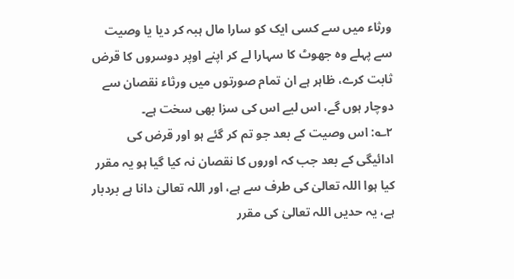ورثاء میں سے کسی ایک کو سارا مال ہبہ کر دیا یا وصیت سے پہلے وہ جھوٹ کا سہارا لے کر اپنے اوپر دوسروں کا قرض ثابت کرے، ظاہر ہے ان تمام صورتوں میں ورثاء نقصان سے دوچار ہوں گے، اس لیے اس کی سزا بھی سخت ہے۔
۲؎: اس وصیت کے بعد جو تم کر گئے ہو اور قرض کی ادائیگی کے بعد جب کہ اوروں کا نقصان نہ کیا گیا ہو یہ مقرر کیا ہوا اللہ تعالیٰ کی طرف سے ہے، اور اللہ تعالیٰ دانا ہے بردبار ہے، یہ حدیں اللہ تعالیٰ کی مقرر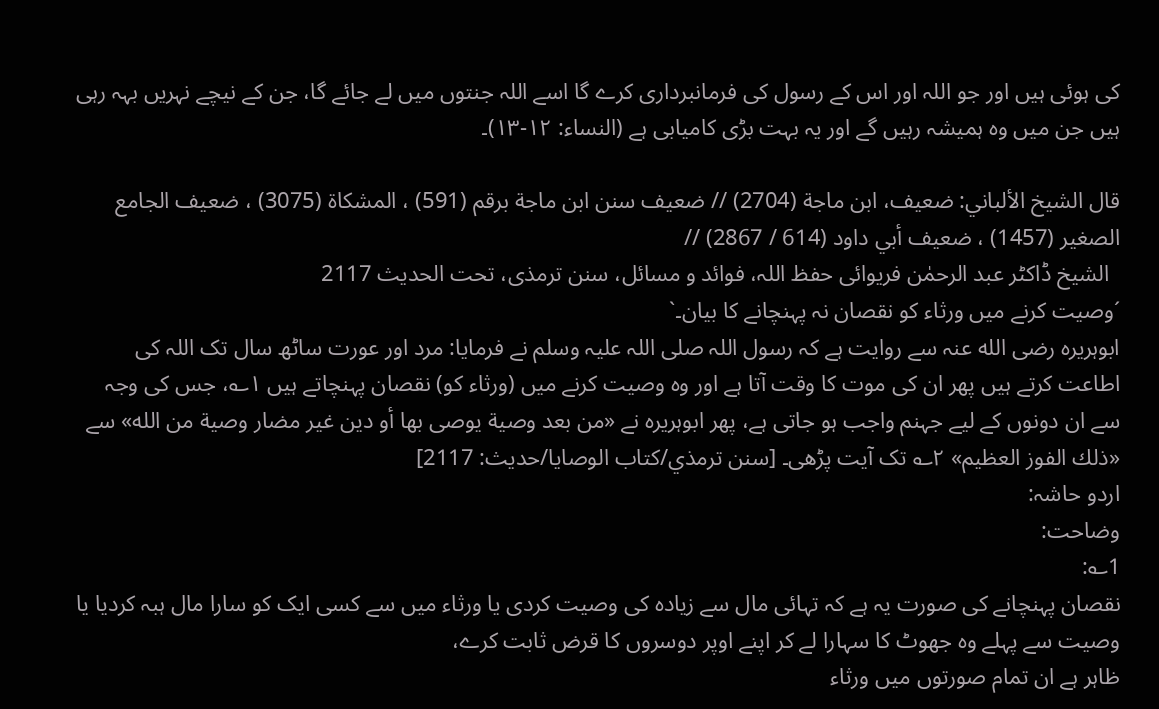کی ہوئی ہیں اور جو اللہ اور اس کے رسول کی فرمانبرداری کرے گا اسے اللہ جنتوں میں لے جائے گا، جن کے نیچے نہریں بہہ رہی ہیں جن میں وہ ہمیشہ رہیں گے اور یہ بہت بڑی کامیابی ہے (النساء: ۱۲-۱۳)۔

قال الشيخ الألباني: ضعيف، ابن ماجة (2704) // ضعيف سنن ابن ماجة برقم (591) ، المشكاة (3075) ، ضعيف الجامع الصغير (1457) ، ضعيف أبي داود (614 / 2867) //
  الشیخ ڈاکٹر عبد الرحمٰن فریوائی حفظ اللہ، فوائد و مسائل، سنن ترمذی، تحت الحديث 2117
´وصیت کرنے میں ورثاء کو نقصان نہ پہنچانے کا بیان۔`
ابوہریرہ رضی الله عنہ سے روایت ہے کہ رسول اللہ صلی اللہ علیہ وسلم نے فرمایا: مرد اور عورت ساٹھ سال تک اللہ کی اطاعت کرتے ہیں پھر ان کی موت کا وقت آتا ہے اور وہ وصیت کرنے میں (ورثاء کو) نقصان پہنچاتے ہیں ۱؎، جس کی وجہ سے ان دونوں کے لیے جہنم واجب ہو جاتی ہے، پھر ابوہریرہ نے «من بعد وصية يوصى بها أو دين غير مضار وصية من الله» سے «ذلك الفوز العظيم» ۲؎ تک آیت پڑھی۔ [سنن ترمذي/كتاب الوصايا/حدیث: 2117]
اردو حاشہ:
وضاحت:
1؎:
نقصان پہنچانے کی صورت یہ ہے کہ تہائی مال سے زیادہ کی وصیت کردی یا ورثاء میں سے کسی ایک کو سارا مال ہبہ کردیا یا وصیت سے پہلے وہ جھوٹ کا سہارا لے کر اپنے اوپر دوسروں کا قرض ثابت کرے،
ظاہر ہے ان تمام صورتوں میں ورثاء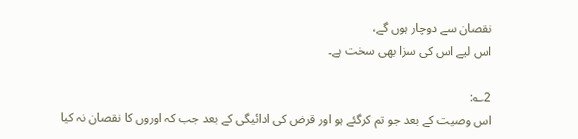نقصان سے دوچار ہوں گے،
اس لیے اس کی سزا بھی سخت ہے۔

2؎:
اس وصیت کے بعد جو تم کرگئے ہو اور قرض کی ادائیگی کے بعد جب کہ اوروں کا نقصان نہ کیا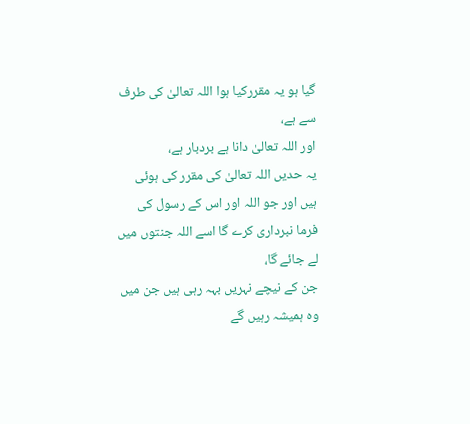گیا ہو یہ مقررکیا ہوا اللہ تعالیٰ کی طرف سے ہے،
اور اللہ تعالیٰ دانا ہے بردبار ہے،
یہ حدیں اللہ تعالیٰ کی مقرر کی ہوئی ہیں اور جو اللہ اور اس کے رسول کی فرما نبرداری کرے گا اسے اللہ جنتوں میں لے جائے گا،
جن کے نیچے نہریں بہہ رہی ہیں جن میں وہ ہمیشہ رہیں گے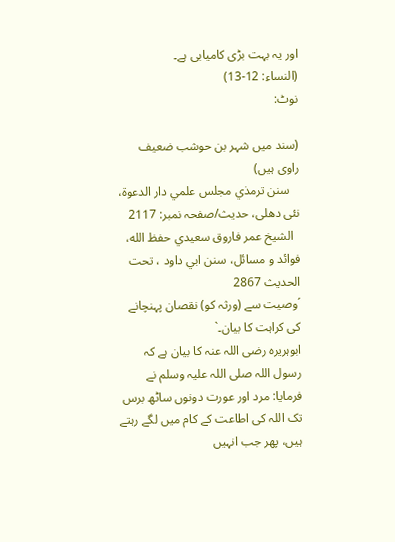اور یہ بہت بڑی کامیابی ہے۔
(النساء: 12-13)
نوٹ:

(سند میں شہر بن حوشب ضعیف راوی ہیں)
   سنن ترمذي مجلس علمي دار الدعوة، نئى دهلى، حدیث/صفحہ نمبر: 2117
  الشيخ عمر فاروق سعيدي حفظ الله، فوائد و مسائل، سنن ابي داود ، تحت الحديث 2867
´وصیت سے (ورثہ کو) نقصان پہنچانے کی کراہت کا بیان۔`
ابوہریرہ رضی اللہ عنہ کا بیان ہے کہ رسول اللہ صلی اللہ علیہ وسلم نے فرمایا: مرد اور عورت دونوں ساٹھ برس تک اللہ کی اطاعت کے کام میں لگے رہتے ہیں، پھر جب انہیں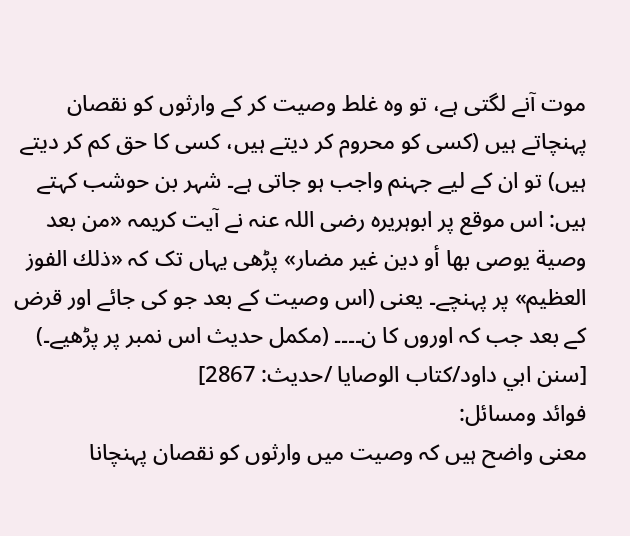موت آنے لگتی ہے، تو وہ غلط وصیت کر کے وارثوں کو نقصان پہنچاتے ہیں (کسی کو محروم کر دیتے ہیں، کسی کا حق کم کر دیتے ہیں) تو ان کے لیے جہنم واجب ہو جاتی ہے۔ شہر بن حوشب کہتے ہیں: اس موقع پر ابوہریرہ رضی اللہ عنہ نے آیت کریمہ «من بعد وصية يوصى بها أو دين غير مضار» پڑھی یہاں تک کہ «ذلك الفوز العظيم» پر پہنچے۔ یعنی (اس وصیت کے بعد جو کی جائے اور قرض کے بعد جب کہ اوروں کا ن۔۔۔۔ (مکمل حدیث اس نمبر پر پڑھیے۔) [سنن ابي داود/كتاب الوصايا /حدیث: 2867]
فوائد ومسائل:
معنی واضح ہیں کہ وصیت میں وارثوں کو نقصان پہنچانا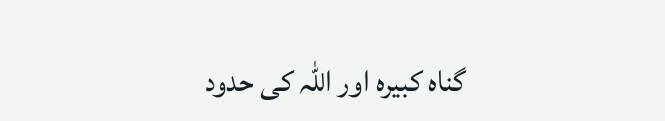گناہ کبیرہ اور اللہ کی حدود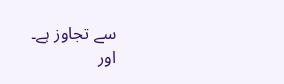سے تجاوز ہے۔
اور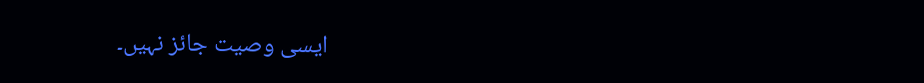ایسی وصیت جائز نہیں۔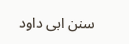سنن ابی داود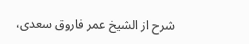شرح از الشیخ عمر فاروق سعدی،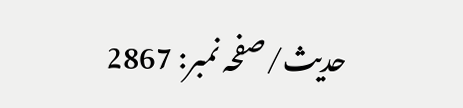حدیث/صفحہ نمبر: 2867